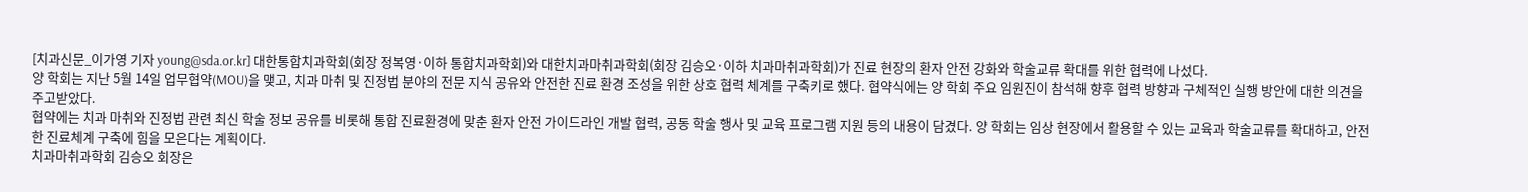[치과신문_이가영 기자 young@sda.or.kr] 대한통합치과학회(회장 정복영·이하 통합치과학회)와 대한치과마취과학회(회장 김승오·이하 치과마취과학회)가 진료 현장의 환자 안전 강화와 학술교류 확대를 위한 협력에 나섰다.
양 학회는 지난 5월 14일 업무협약(MOU)을 맺고, 치과 마취 및 진정법 분야의 전문 지식 공유와 안전한 진료 환경 조성을 위한 상호 협력 체계를 구축키로 했다. 협약식에는 양 학회 주요 임원진이 참석해 향후 협력 방향과 구체적인 실행 방안에 대한 의견을 주고받았다.
협약에는 치과 마취와 진정법 관련 최신 학술 정보 공유를 비롯해 통합 진료환경에 맞춘 환자 안전 가이드라인 개발 협력, 공동 학술 행사 및 교육 프로그램 지원 등의 내용이 담겼다. 양 학회는 임상 현장에서 활용할 수 있는 교육과 학술교류를 확대하고, 안전한 진료체계 구축에 힘을 모은다는 계획이다.
치과마취과학회 김승오 회장은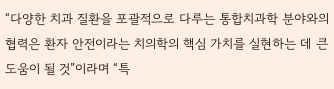“다양한 치과 질환을 포괄적으로 다루는 통합치과학 분야와의 협력은 환자 안전이라는 치의학의 핵심 가치를 실현하는 데 큰 도움이 될 것”이라며 “특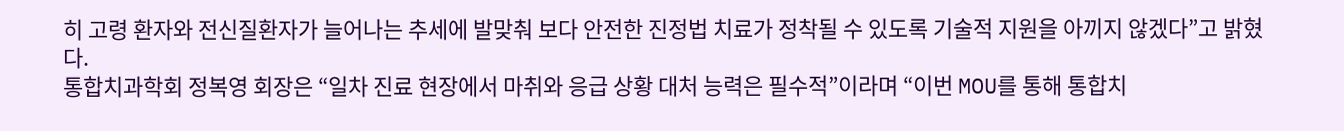히 고령 환자와 전신질환자가 늘어나는 추세에 발맞춰 보다 안전한 진정법 치료가 정착될 수 있도록 기술적 지원을 아끼지 않겠다”고 밝혔다.
통합치과학회 정복영 회장은 “일차 진료 현장에서 마취와 응급 상황 대처 능력은 필수적”이라며 “이번 MOU를 통해 통합치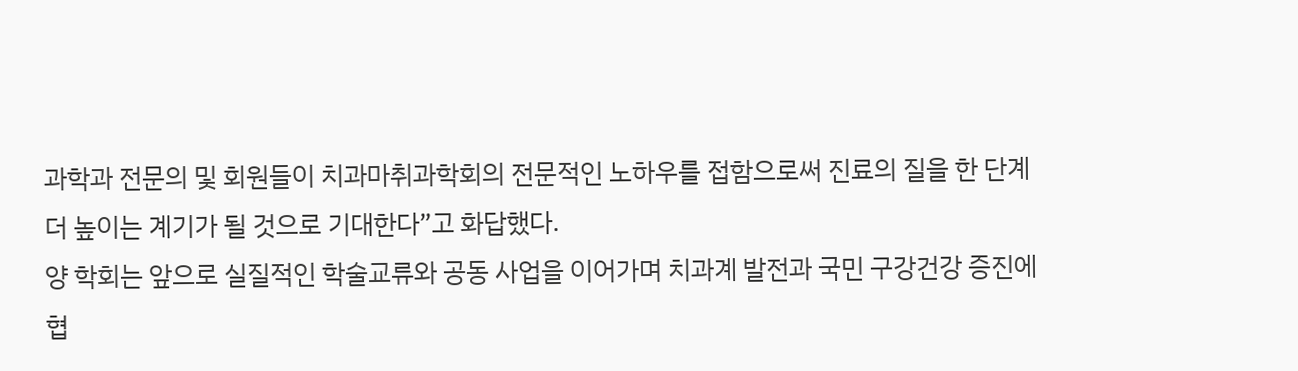과학과 전문의 및 회원들이 치과마취과학회의 전문적인 노하우를 접함으로써 진료의 질을 한 단계 더 높이는 계기가 될 것으로 기대한다”고 화답했다.
양 학회는 앞으로 실질적인 학술교류와 공동 사업을 이어가며 치과계 발전과 국민 구강건강 증진에 협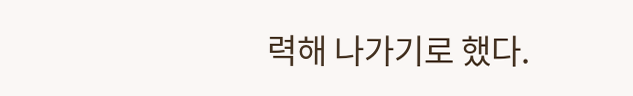력해 나가기로 했다.